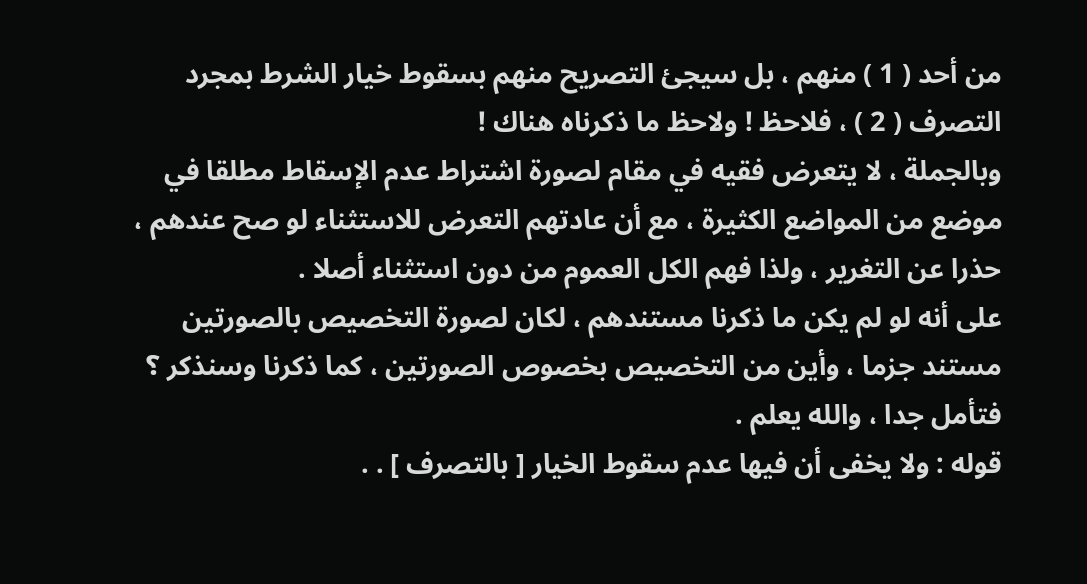من أحد ( 1 ) منهم ، بل سيجئ التصريح منهم بسقوط خيار الشرط بمجرد
التصرف ( 2 ) ، فلاحظ ! ولاحظ ما ذكرناه هناك !
وبالجملة ، لا يتعرض فقيه في مقام لصورة اشتراط عدم الإسقاط مطلقا في
موضع من المواضع الكثيرة ، مع أن عادتهم التعرض للاستثناء لو صح عندهم ،
حذرا عن التغرير ، ولذا فهم الكل العموم من دون استثناء أصلا .
على أنه لو لم يكن ما ذكرنا مستندهم ، لكان لصورة التخصيص بالصورتين
مستند جزما ، وأين من التخصيص بخصوص الصورتين ، كما ذكرنا وسنذكر ؟
فتأمل جدا ، والله يعلم .
قوله : ولا يخفى أن فيها عدم سقوط الخيار [ بالتصرف ] . .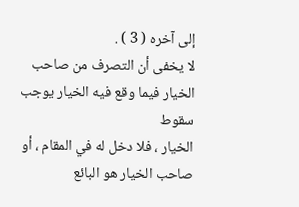إلى آخره ( 3 ) .
لا يخفى أن التصرف من صاحب الخيار فيما وقع فيه الخيار يوجب سقوط
الخيار ، فلا دخل له في المقام ، أو صاحب الخيار هو البائع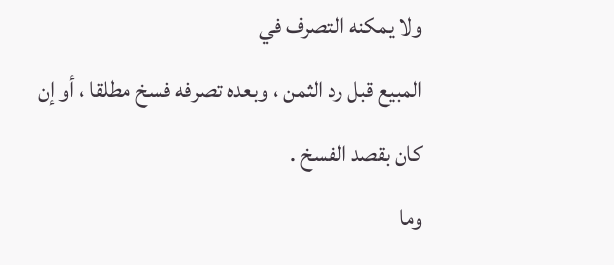ولا يمكنه التصرف في
المبيع قبل رد الثمن ، وبعده تصرفه فسخ مطلقا ، أو إن كان بقصد الفسخ .
وما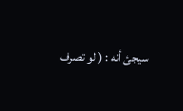سيجئ أنه : ( لو تصرف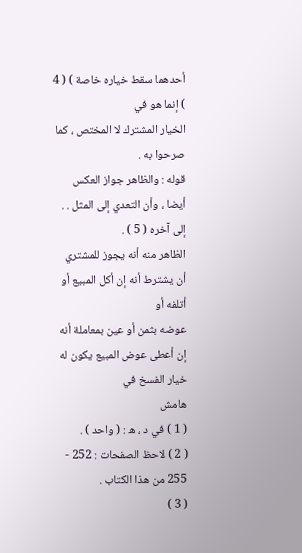أحدهما سقط خياره خاصة ) ( 4 ) إنما هو في
الخيار المشترك لا المختص ، كما صرحوا به .
قوله : والظاهر جواز العكس أيضا ، وأن التعدي إلى المثل . . إلى آخره ( 5 ) .
الظاهر منه أنه يجوز للمشتري أن يشترط أنه إن أكل المبيع أو أتلفه أو
عوضه بثمن أو عين بمعاملة أنه إن أعطى عوض المبيع يكون له خيار الفسخ في
هامش
( 1 ) في د ، ه : ( واحد ) .
( 2 ) لاحظ الصفحات : 252 - 255 من هذا الكتاب .
( 3 )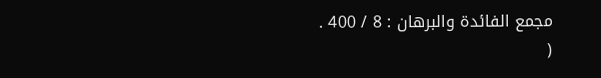مجمع الفائدة والبرهان : 8 / 400 .
(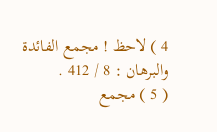4 ) لاحظ ! مجمع الفائدة والبرهان : 8 / 412 .
( 5 ) مجمع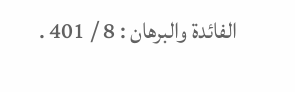الفائدة والبرهان : 8 / 401 .